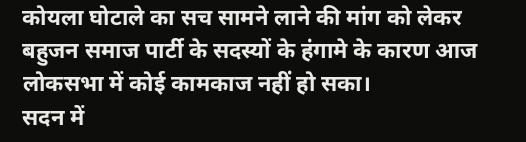कोयला घोटाले का सच सामने लाने की मांग को लेकर बहुजन समाज पार्टी के सदस्यों के हंगामे के कारण आज लोकसभा में कोई कामकाज नहीं हो सका।
सदन में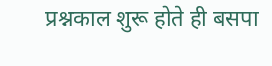प्रश्नकाल शुरू होते ही बसपा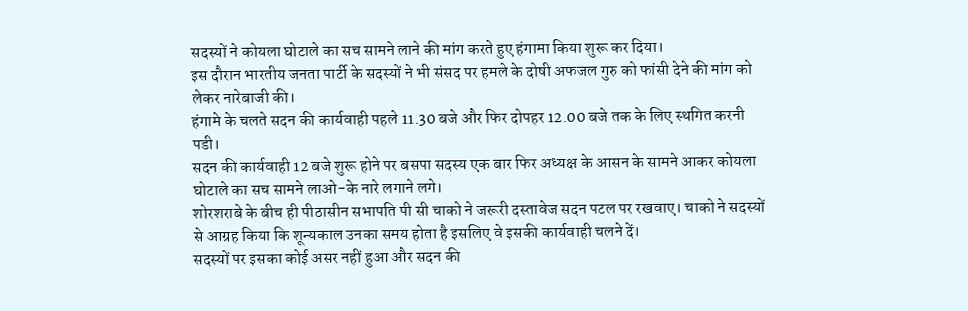सदस्यों ने कोयला घोटाले का सच सामने लाने की मांग करते हुए हंगामा किया शुरू कर दिया।
इस दौरान भारतीय जनता पार्टी के सदस्यों ने भी संसद पर हमले के दोषी अफजल गुरु को फांसी देने की मांग को लेकर नारेबाजी की।
हंगामे के चलते सदन की कार्यवाही पहले 11.30 बजे और फिर दोपहर 12.00 बजे तक के लिए स्थगित करनी पडी।
सदन की कार्यवाही 12 बजे शुरू होने पर बसपा सदस्य एक बार फिर अध्यक्ष के आसन के सामने आकर कोयला घोटाले का सच सामने लाओ-के नारे लगाने लगे।
शोरशराबे के बीच ही पीठासीन सभापति पी सी चाको ने जरूरी दस्तावेज सदन पटल पर रखवाए। चाको ने सदस्यों से आग्रह किया कि शून्यकाल उनका समय होता है इसलिए वे इसकी कार्यवाही चलने दें।
सदस्यों पर इसका कोई असर नहीं हुआ और सदन की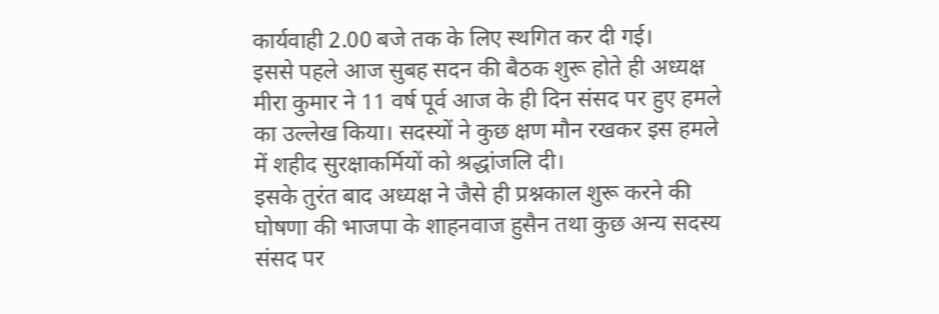कार्यवाही 2.00 बजे तक के लिए स्थगित कर दी गई।
इससे पहले आज सुबह सदन की बैठक शुरू होते ही अध्यक्ष मीरा कुमार ने 11 वर्ष पूर्व आज के ही दिन संसद पर हुए हमले का उल्लेख किया। सदस्यों ने कुछ क्षण मौन रखकर इस हमले में शहीद सुरक्षाकर्मियों को श्रद्धांजलि दी।
इसके तुरंत बाद अध्यक्ष ने जैसे ही प्रश्नकाल शुरू करने की घोषणा की भाजपा के शाहनवाज हुसैन तथा कुछ अन्य सदस्य संसद पर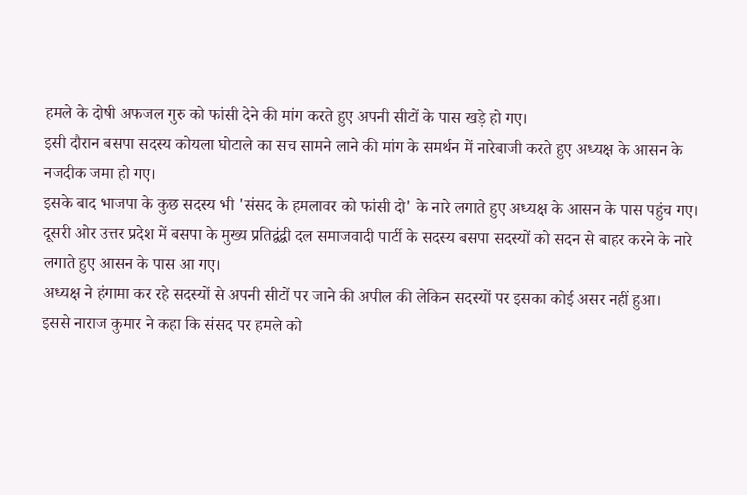हमले के दोषी अफजल गुरु को फांसी देने की मांग करते हुए अपनी सीटों के पास खड़े हो गए।
इसी दौरान बसपा सदस्य कोयला घोटाले का सच सामने लाने की मांग के समर्थन में नारेबाजी करते हुए अध्यक्ष के आसन के नजदीक जमा हो गए।
इसके बाद भाजपा के कुछ सदस्य भी 'संसद के हमलावर को फांसी दो' के नारे लगाते हुए अध्यक्ष के आसन के पास पहुंच गए।
दूसरी ओर उत्तर प्रदेश में बसपा के मुख्य प्रतिद्वंद्वी दल समाजवादी पार्टी के सदस्य बसपा सदस्यों को सदन से बाहर करने के नारे लगाते हुए आसन के पास आ गए।
अध्यक्ष ने हंगामा कर रहे सदस्यों से अपनी सीटों पर जाने की अपील की लेकिन सदस्यों पर इसका कोई असर नहीं हुआ।
इससे नाराज कुमार ने कहा कि संसद पर हमले को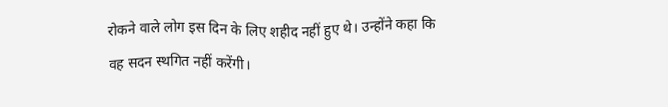रोकने वाले लोग इस दिन के लिए शहीद नहीं हुए थे। उन्होंने कहा कि वह सदन स्थगित नहीं करेंगी।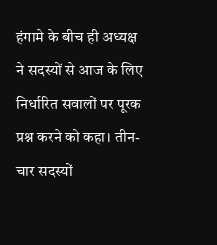हंगामे के बीच ही अध्यक्ष ने सदस्यों से आज के लिए निर्धारित सवालों पर पूरक प्रश्न करने को कहा। तीन-चार सदस्यों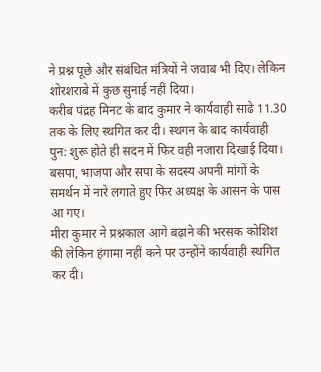ने प्रश्न पूछे और संबंधित मंत्रियों ने जवाब भी दिए। लेकिन शोरशराबे में कुछ सुनाई नहीं दिया।
करीब पंद्रह मिनट के बाद कुमार ने कार्यवाही साढे 11.30 तक के लिए स्थगित कर दी। स्थगन के बाद कार्यवाही पुन: शुरू होते ही सदन में फिर वही नजारा दिखाई दिया। बसपा, भाजपा और सपा के सदस्य अपनी मांगों के समर्थन में नारे लगाते हुए फिर अध्यक्ष के आसन के पास आ गए।
मीरा कुमार ने प्रश्नकाल आगे बढ़ाने की भरसक कोशिश की लेकिन हंगामा नहीं कने पर उन्होंने कार्यवाही स्थगित कर दी।